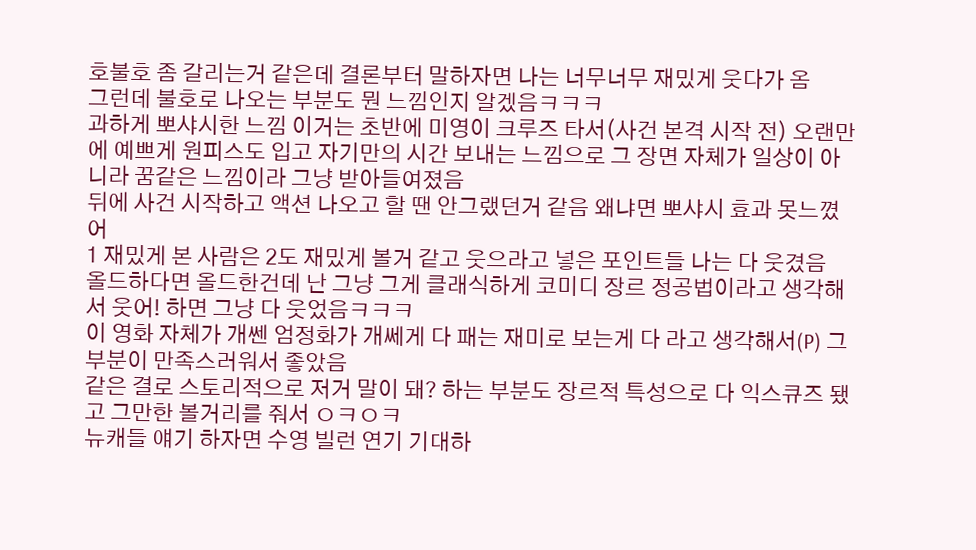호불호 좀 갈리는거 같은데 결론부터 말하자면 나는 너무너무 재밌게 웃다가 옴
그런데 불호로 나오는 부분도 뭔 느낌인지 알겠음ㅋㅋㅋ
과하게 뽀샤시한 느낌 이거는 초반에 미영이 크루즈 타서(사건 본격 시작 전) 오랜만에 예쁘게 원피스도 입고 자기만의 시간 보내는 느낌으로 그 장면 자체가 일상이 아니라 꿈같은 느낌이라 그냥 받아들여졌음
뒤에 사건 시작하고 액션 나오고 할 땐 안그랬던거 같음 왜냐면 뽀샤시 효과 못느꼈어
1 재밌게 본 사람은 2도 재밌게 볼거 같고 웃으라고 넣은 포인트들 나는 다 웃겼음
올드하다면 올드한건데 난 그냥 그게 클래식하게 코미디 장르 정공법이라고 생각해서 웃어! 하면 그냥 다 웃었음ㅋㅋㅋ
이 영화 자체가 개쎈 엄정화가 개쎄게 다 패는 재미로 보는게 다 라고 생각해서(P) 그 부분이 만족스러워서 좋았음
같은 결로 스토리적으로 저거 말이 돼? 하는 부분도 장르적 특성으로 다 익스큐즈 됐고 그만한 볼거리를 줘서 ㅇㅋㅇㅋ
뉴캐들 얘기 하자면 수영 빌런 연기 기대하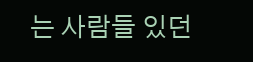는 사람들 있던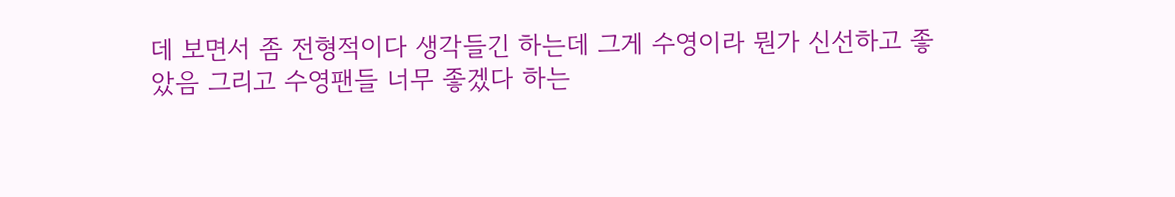데 보면서 좀 전형적이다 생각들긴 하는데 그게 수영이라 뭔가 신선하고 좋았음 그리고 수영팬들 너무 좋겠다 하는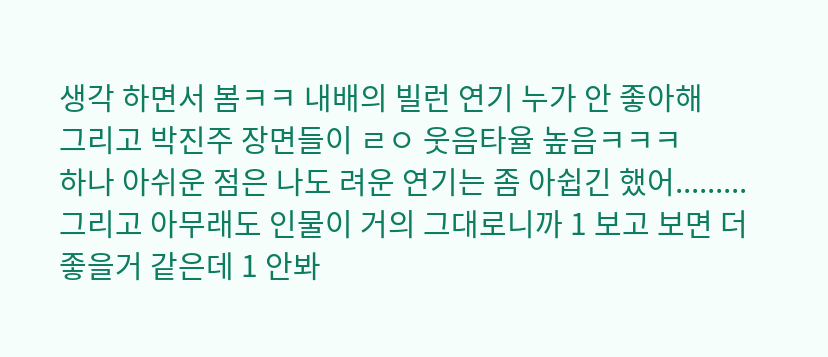생각 하면서 봄ㅋㅋ 내배의 빌런 연기 누가 안 좋아해
그리고 박진주 장면들이 ㄹㅇ 웃음타율 높음ㅋㅋㅋ
하나 아쉬운 점은 나도 려운 연기는 좀 아쉽긴 했어.........
그리고 아무래도 인물이 거의 그대로니까 1 보고 보면 더 좋을거 같은데 1 안봐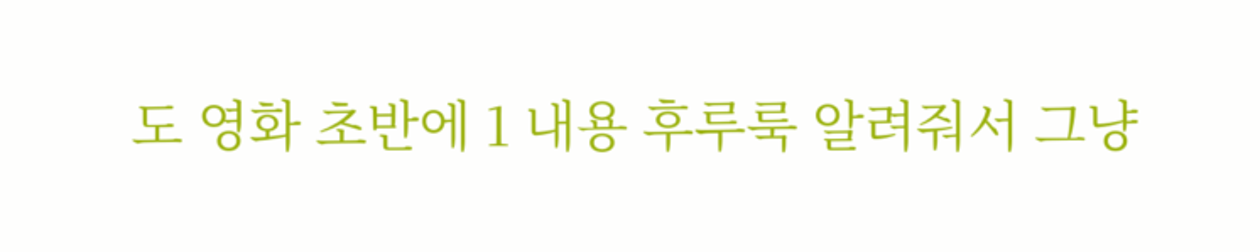도 영화 초반에 1 내용 후루룩 알려줘서 그냥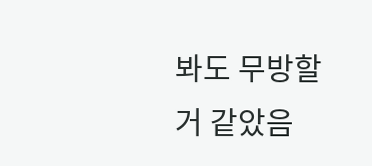봐도 무방할거 같았음